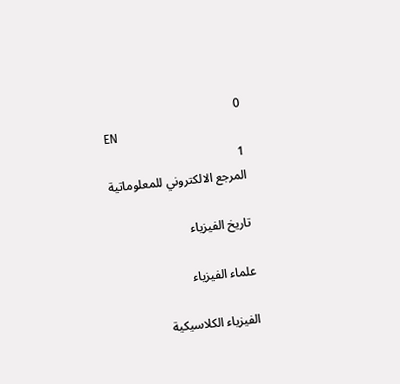0
EN
1
المرجع الالكتروني للمعلوماتية

تاريخ الفيزياء

علماء الفيزياء

الفيزياء الكلاسيكية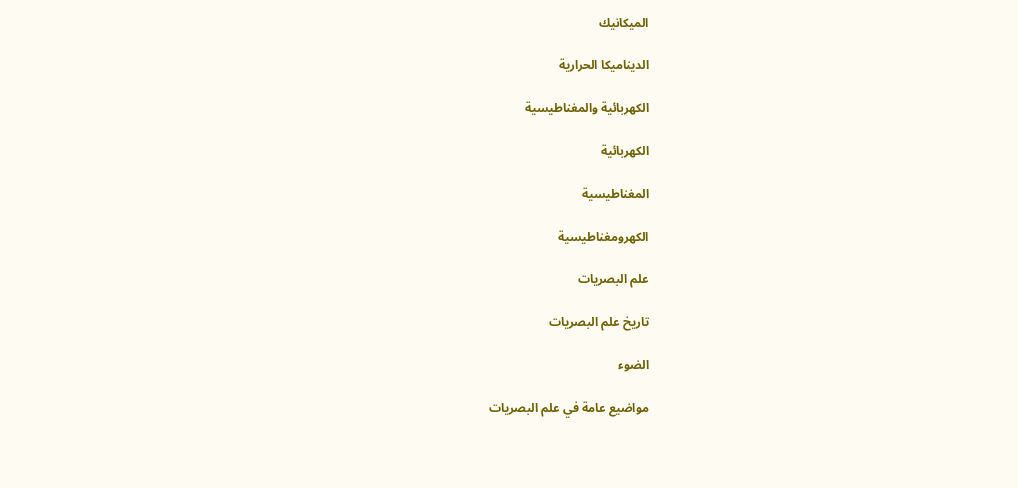الميكانيك

الديناميكا الحرارية

الكهربائية والمغناطيسية

الكهربائية

المغناطيسية

الكهرومغناطيسية

علم البصريات

تاريخ علم البصريات

الضوء

مواضيع عامة في علم البصريات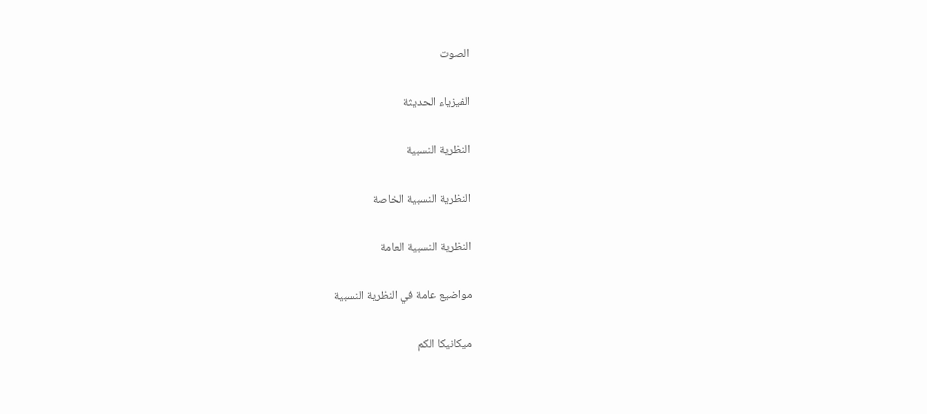الصوت

الفيزياء الحديثة

النظرية النسبية

النظرية النسبية الخاصة

النظرية النسبية العامة

مواضيع عامة في النظرية النسبية

ميكانيكا الكم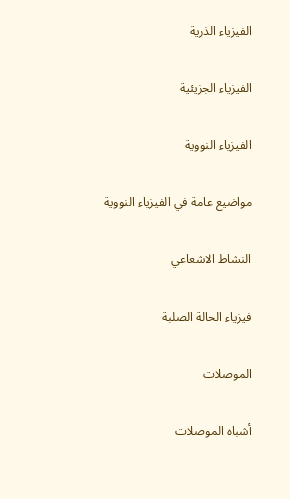الفيزياء الذرية

الفيزياء الجزيئية

الفيزياء النووية

مواضيع عامة في الفيزياء النووية

النشاط الاشعاعي

فيزياء الحالة الصلبة

الموصلات

أشباه الموصلات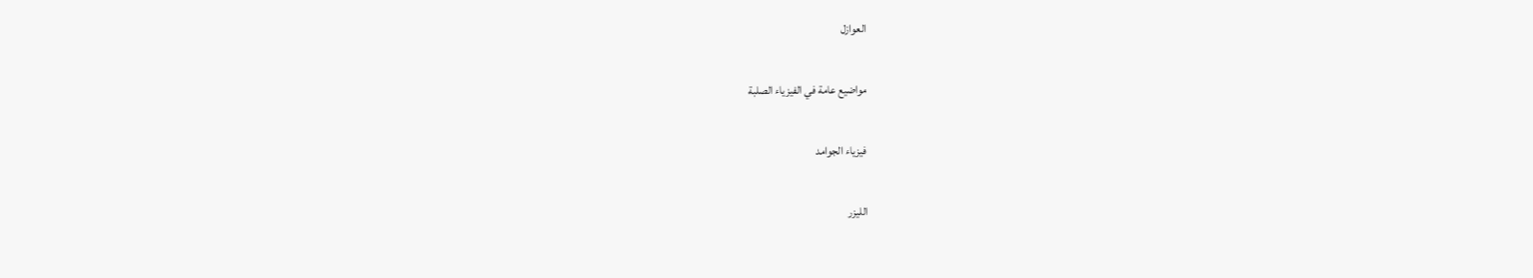العوازل

مواضيع عامة في الفيزياء الصلبة

فيزياء الجوامد

الليزر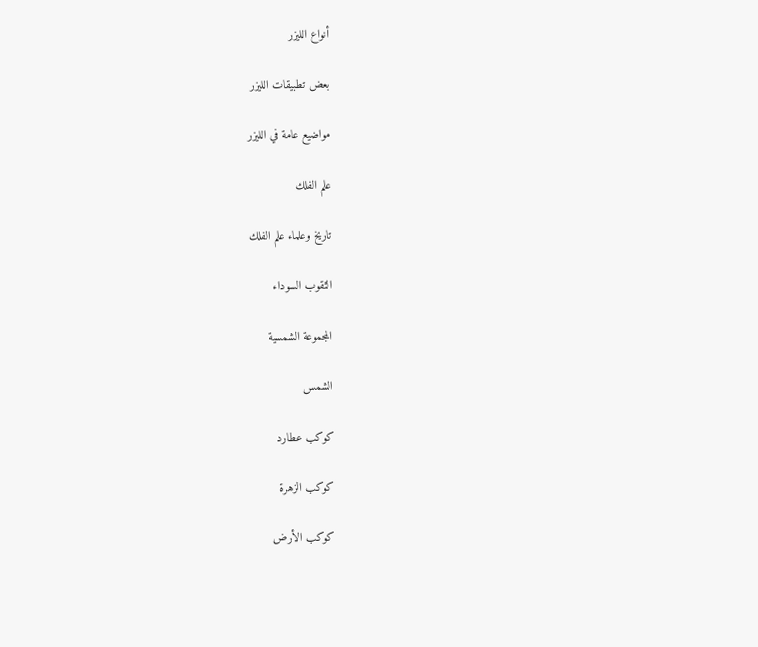أنواع الليزر

بعض تطبيقات الليزر

مواضيع عامة في الليزر

علم الفلك

تاريخ وعلماء علم الفلك

الثقوب السوداء

المجموعة الشمسية

الشمس

كوكب عطارد

كوكب الزهرة

كوكب الأرض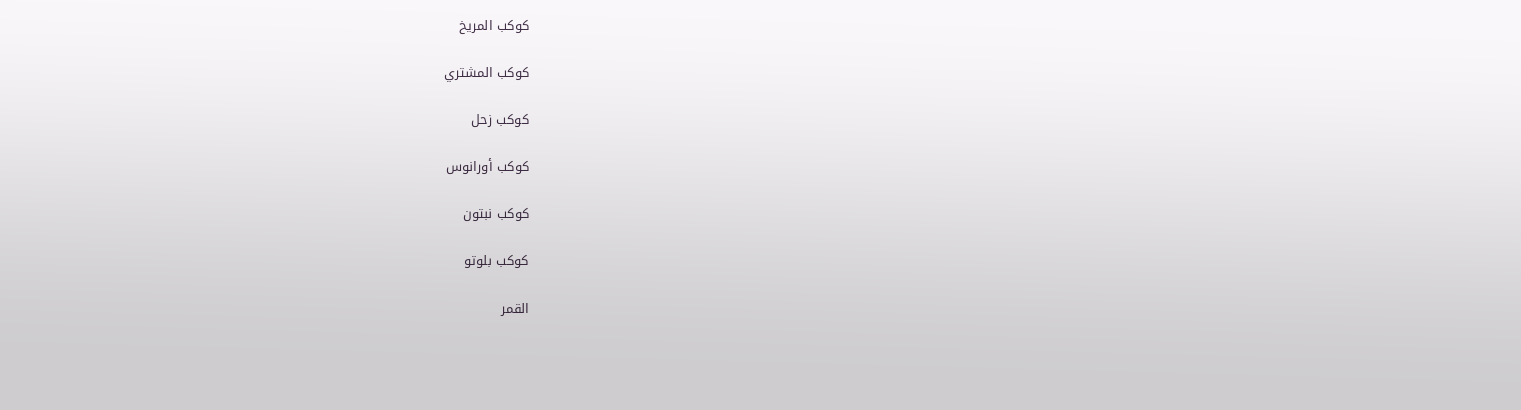كوكب المريخ

كوكب المشتري

كوكب زحل

كوكب أورانوس

كوكب نبتون

كوكب بلوتو

القمر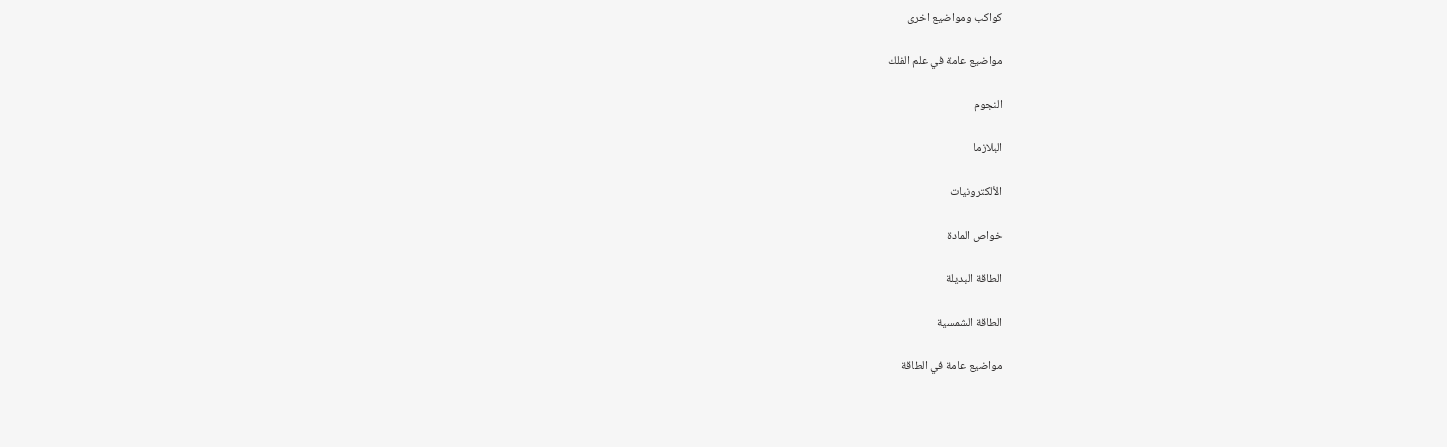كواكب ومواضيع اخرى

مواضيع عامة في علم الفلك

النجوم

البلازما

الألكترونيات

خواص المادة

الطاقة البديلة

الطاقة الشمسية

مواضيع عامة في الطاقة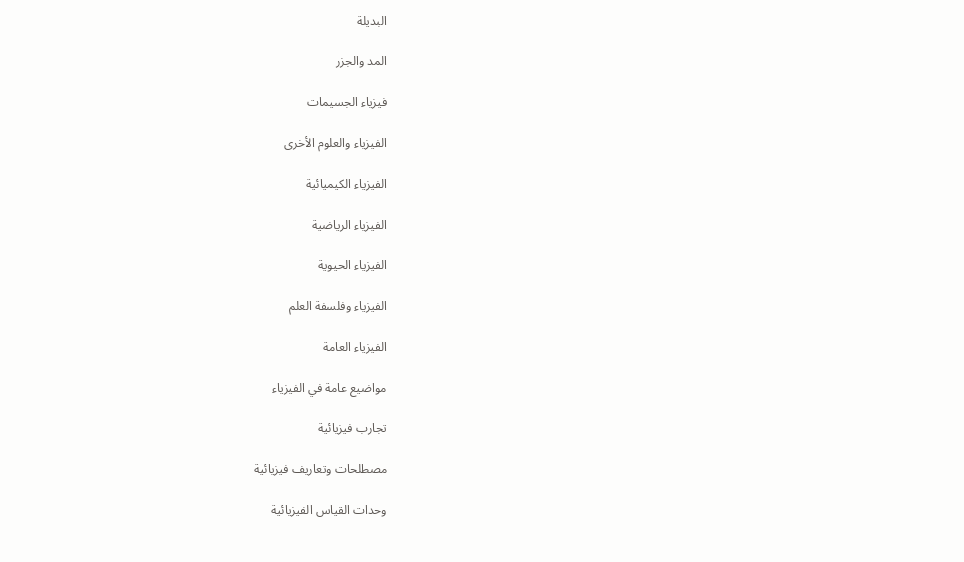البديلة

المد والجزر

فيزياء الجسيمات

الفيزياء والعلوم الأخرى

الفيزياء الكيميائية

الفيزياء الرياضية

الفيزياء الحيوية

الفيزياء وفلسفة العلم

الفيزياء العامة

مواضيع عامة في الفيزياء

تجارب فيزيائية

مصطلحات وتعاريف فيزيائية

وحدات القياس الفيزيائية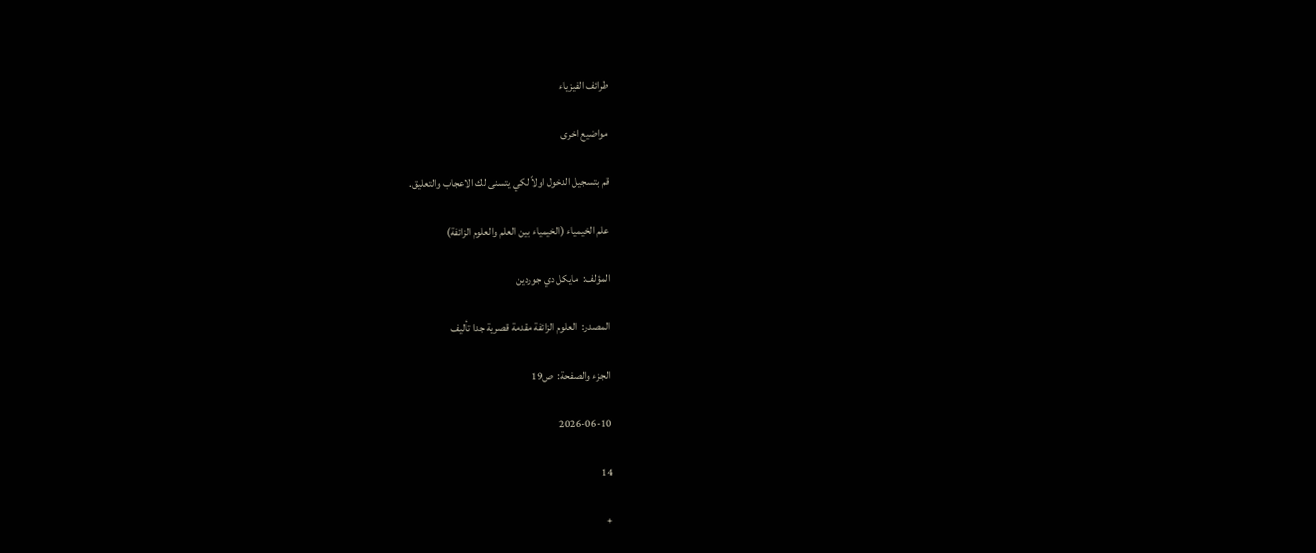طرائف الفيزياء

مواضيع اخرى

قم بتسجيل الدخول اولاً لكي يتسنى لك الاعجاب والتعليق.

علم الخيمياء (الخيمياء بين العلم والعلوم الزائفة)

المؤلف:  مايكل دي جوردين

المصدر:  العلوم الزائفة مقدمة قصرية جدا تأليف

الجزء والصفحة:  ص19

2026-06-10

14

+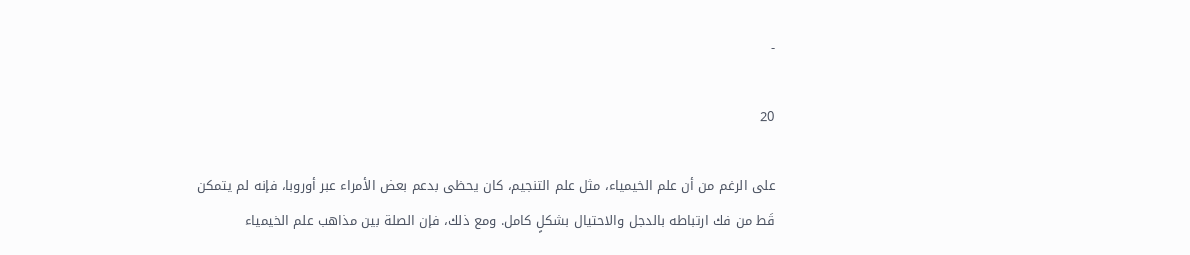-

20

على الرغم من أن علم الخيمياء، مثل علم التنجيم، كان يحظى بدعم بعض الأمراء عبر أوروبا، فإنه لم يتمكن قَط من فك ارتباطه بالدجل والاحتيال بشكلٍ كامل. ومع ذلك، فإن الصلة بين مذاهب علم الخيمياء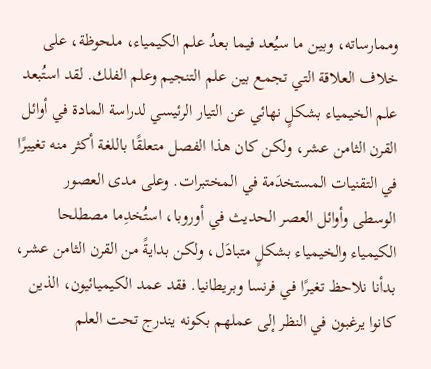وممارساته، وبين ما سيُعد فيما بعدُ علم الكيمياء، ملحوظة، على خلاف العلاقة التي تجمع بين علم التنجيم وعلم الفلك. لقد استُبعد علم الخيمياء بشكلٍ نهائي عن التيار الرئيسي لدراسة المادة في أوائل القرن الثامن عشر، ولكن كان هذا الفصل متعلقًا باللغة أكثر منه تغييرًا في التقنيات المستخدَمة في المختبرات. وعلى مدى العصور الوسطى وأوائل العصر الحديث في أوروبا، استُخدِما مصطلحا الكيمياء والخيمياء بشكلٍ متبادَل، ولكن بدايةً من القرن الثامن عشر، بدأنا نلاحظ تغيرًا في فرنسا وبريطانيا. فقد عمد الكيميائيون، الذين كانوا يرغبون في النظر إلى عملهم بكونه يندرج تحت العلم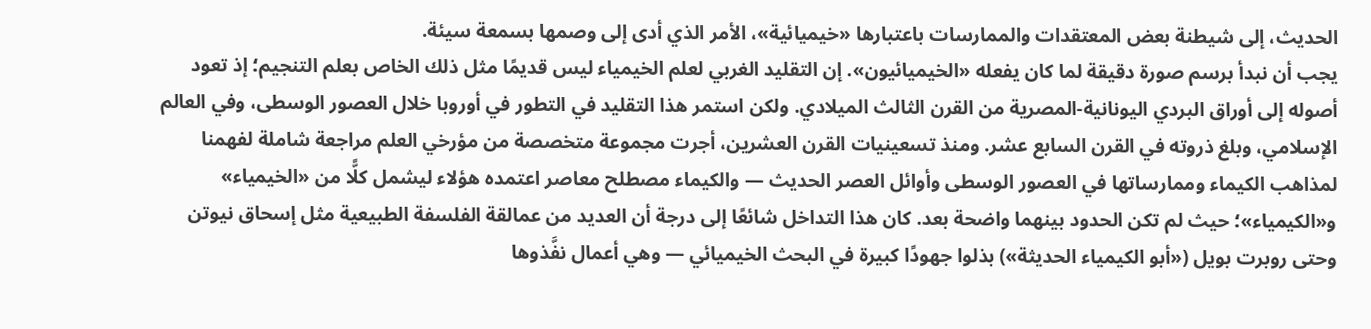الحديث، إلى شيطنة بعض المعتقدات والممارسات باعتبارها «خيميائية»، الأمر الذي أدى إلى وصمها بسمعة سيئة.
يجب أن نبدأ برسم صورة دقيقة لما كان يفعله «الخيميائيون». إن التقليد الغربي لعلم الخيمياء ليس قديمًا مثل ذلك الخاص بعلم التنجيم؛ إذ تعود أصوله إلى أوراق البردي اليونانية-المصرية من القرن الثالث الميلادي. ولكن استمر هذا التقليد في التطور في أوروبا خلال العصور الوسطى، وفي العالم الإسلامي، وبلغ ذروته في القرن السابع عشر. ومنذ تسعينيات القرن العشرين، أجرت مجموعة متخصصة من مؤرخي العلم مراجعة شاملة لفهمنا لمذاهب الكيماء وممارساتها في العصور الوسطى وأوائل العصر الحديث — والكيماء مصطلح معاصر اعتمده هؤلاء ليشمل كلًّا من «الخيمياء» و«الكيمياء»؛ حيث لم تكن الحدود بينهما واضحة بعد. كان هذا التداخل شائعًا إلى درجة أن العديد من عمالقة الفلسفة الطبيعية مثل إسحاق نيوتن وحتى روبرت بويل («أبو الكيمياء الحديثة») بذلوا جهودًا كبيرة في البحث الخيميائي — وهي أعمال نفَّذوها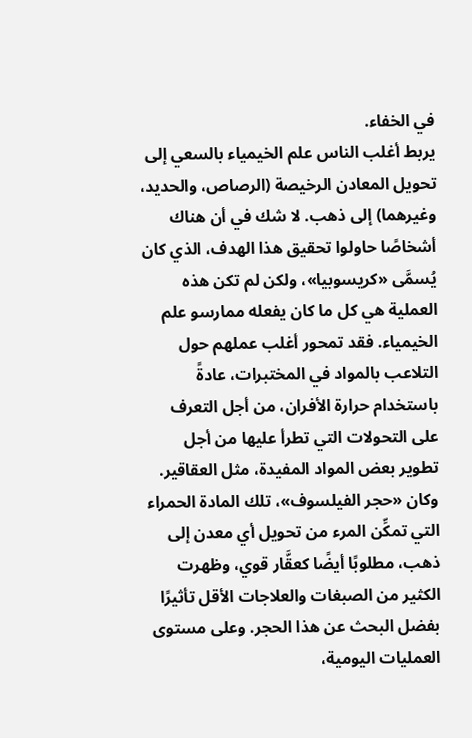في الخفاء.
يربط أغلب الناس علم الخيمياء بالسعي إلى تحويل المعادن الرخيصة (الرصاص، والحديد، وغيرهما) إلى ذهب. لا شك في أن هناك أشخاصًا حاولوا تحقيق هذا الهدف، الذي كان يُسمَّى «كريسوبيا»، ولكن لم تكن هذه العملية هي كل ما كان يفعله ممارسو علم الخيمياء. فقد تمحور أغلب عملهم حول التلاعب بالمواد في المختبرات، عادةً باستخدام حرارة الأفران، من أجل التعرف على التحولات التي تطرأ عليها من أجل تطوير بعض المواد المفيدة، مثل العقاقير. وكان «حجر الفيلسوف»، تلك المادة الحمراء التي تمكِّن المرء من تحويل أي معدن إلى ذهب، مطلوبًا أيضًا كعقَّار قوي، وظهرت الكثير من الصبغات والعلاجات الأقل تأثيرًا بفضل البحث عن هذا الحجر. وعلى مستوى العمليات اليومية،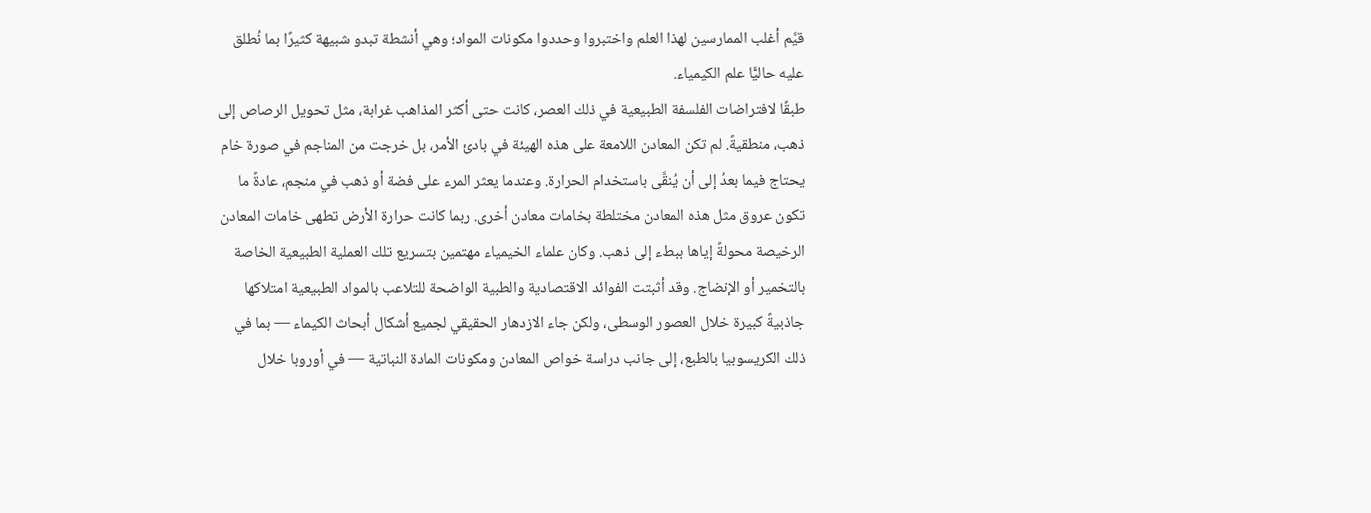قيَّم أغلب الممارسين لهذا العلم واختبروا وحددوا مكونات المواد؛ وهي أنشطة تبدو شبيهة كثيرًا بما نُطلق عليه حاليًّا علم الكيمياء.
طبقًا لافتراضات الفلسفة الطبيعية في ذلك العصر، كانت حتى أكثر المذاهب غرابة، مثل تحويل الرصاص إلى ذهب، منطقيةً. لم تكن المعادن اللامعة على هذه الهيئة في بادئ الأمر، بل خرجت من المناجم في صورة خام يحتاج فيما بعدُ إلى أن يُنقَّى باستخدام الحرارة. وعندما يعثر المرء على فضة أو ذهب في منجم، عادةً ما تكون عروق مثل هذه المعادن مختلطة بخامات معادن أخرى. ربما كانت حرارة الأرض تطهى خامات المعادن الرخيصة محولةً إياها ببطء إلى ذهب. وكان علماء الخيمياء مهتمين بتسريع تلك العملية الطبيعية الخاصة بالتخمير أو الإنضاج. وقد أثبتت الفوائد الاقتصادية والطبية الواضحة للتلاعب بالمواد الطبيعية امتلاكها جاذبيةً كبيرة خلال العصور الوسطى، ولكن جاء الازدهار الحقيقي لجميع أشكال أبحاث الكيماء — بما في ذلك الكريسوبيا بالطبع، إلى جانب دراسة خواص المعادن ومكونات المادة النباتية — في أوروبا خلال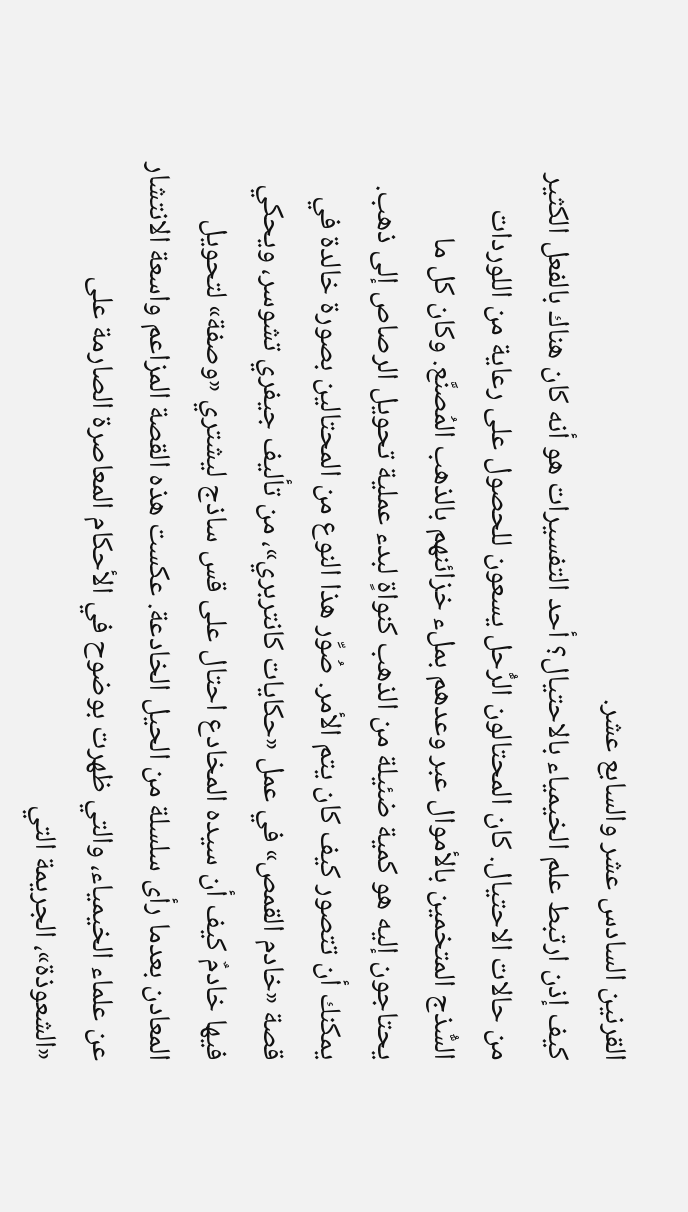القرنين السادس عشر والسابع عشر.
كيف إذن ارتبط علم الخيمياء بالاحتيال؟ أحد التفسيرات هو أنه كان هناك بالفعل الكثير من حالات الاحتيال. كان المحتالون الرُّحل يسعون للحصول على رعاية من اللوردات السُّذج المتخمين بالأموال عبر وعدهم بملء خزائنهم بالذهب المُصنَّع. وكان كل ما يحتاجون إليه هو كمية ضئيلة من الذهب كنواةٍ لبدء عملية تحويل الرصاص إلى ذهب. يمكنك أن تتصور كيف كان يتم الأمر. صُوِّر هذا النوع من المحتالين بصورة خالدة في قصة «خادم القمص» في عمل «حكايات كانتربري»، من تأليف جيفري تشوسر، ويحكي فيها خادمٌ كيف أن سيده المخادع احتال على قس ساذج ليشتري «وصفة» لتحويل المعادن بعدما رأى سلسلة من الحيل الخادعة. عكست هذه القصة المزاعم واسعة الانتشار عن علماء الخيمياء، والتي ظهرت بوضوح في الأحكام المعاصرة الصارمة على «الشعوذة»، الجريمة التي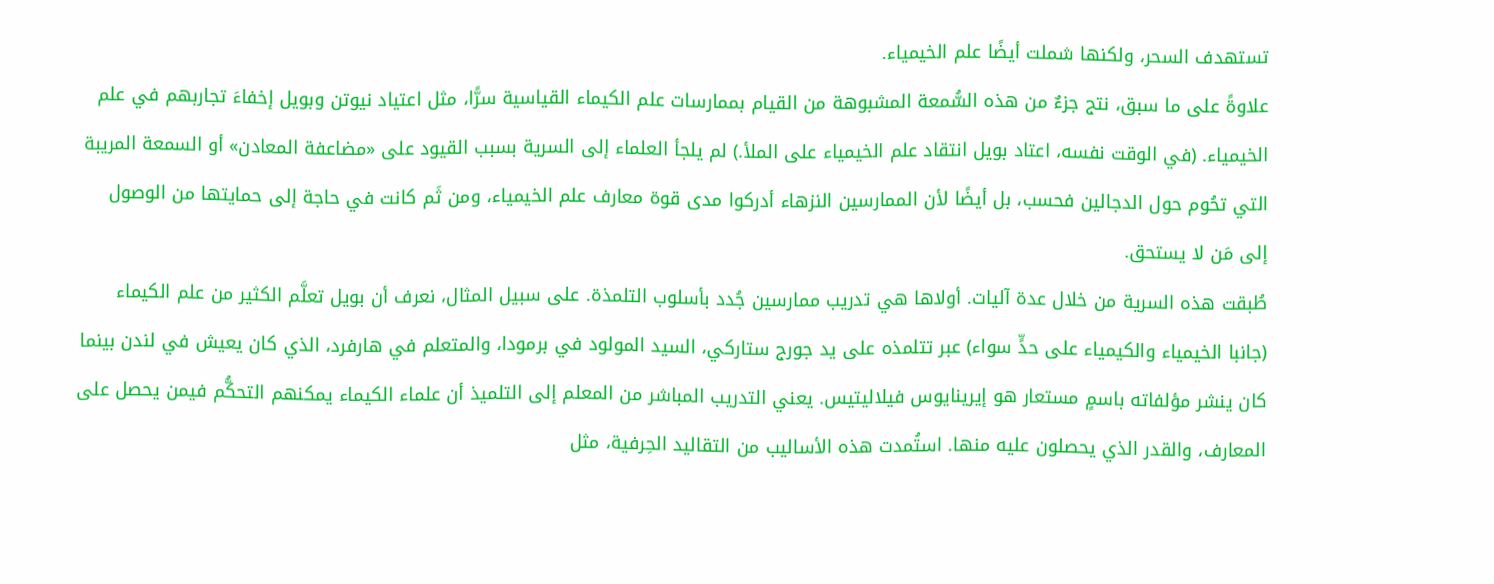تستهدف السحر، ولكنها شملت أيضًا علم الخيمياء.
علاوةً على ما سبق، نتج جزءٌ من هذه السُّمعة المشبوهة من القيام بممارسات علم الكيماء القياسية سرًّا، مثل اعتياد نيوتن وبويل إخفاءَ تجاربهم في علم الخيمياء. (في الوقت نفسه، اعتاد بويل انتقاد علم الخيمياء على الملأ.) لم يلجأ العلماء إلى السرية بسبب القيود على «مضاعفة المعادن» أو السمعة المريبة التي تحُوم حول الدجالين فحسب، بل أيضًا لأن الممارسين النزهاء أدركوا مدى قوة معارف علم الخيمياء، ومن ثَم كانت في حاجة إلى حمايتها من الوصول إلى مَن لا يستحق.
طُبقت هذه السرية من خلال عدة آليات. أولاها هي تدريب ممارسين جُدد بأسلوب التلمذة. على سبيل المثال، نعرف أن بويل تعلَّم الكثير من علم الكيماء (جانبا الخيمياء والكيمياء على حدٍّ سواء) عبر تتلمذه على يد جورج ستاركي، السيد المولود في برمودا، والمتعلم في هارفرد، الذي كان يعيش في لندن بينما كان ينشر مؤلفاته باسمٍ مستعار هو إيرينايوس فيلاليتيس. يعني التدريب المباشر من المعلم إلى التلميذ أن علماء الكيماء يمكنهم التحكُّم فيمن يحصل على المعارف، والقدر الذي يحصلون عليه منها. استُمدت هذه الأساليب من التقاليد الحِرفية، مثل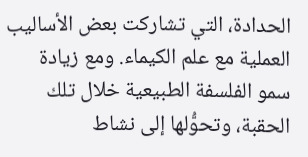الحدادة، التي تشاركت بعض الأساليب العملية مع علم الكيماء. ومع زيادة سمو الفلسفة الطبيعية خلال تلك الحقبة، وتحوُّلها إلى نشاط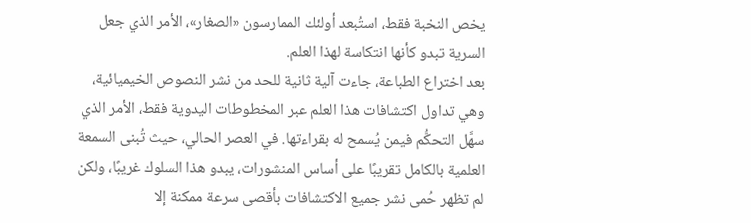يخص النخبة فقط، استُبعد أولئك الممارسون «الصغار»، الأمر الذي جعل السرية تبدو كأنها انتكاسة لهذا العلم.
بعد اختراع الطباعة، جاءت آلية ثانية للحد من نشر النصوص الخيميائية، وهي تداول اكتشافات هذا العلم عبر المخطوطات اليدوية فقط، الأمر الذي سهَّل التحكُّم فيمن يُسمح له بقراءتها. في العصر الحالي، حيث تُبنى السمعة العلمية بالكامل تقريبًا على أساس المنشورات، يبدو هذا السلوك غريبًا، ولكن لم تظهر حُمى نشر جميع الاكتشافات بأقصى سرعة ممكنة إلا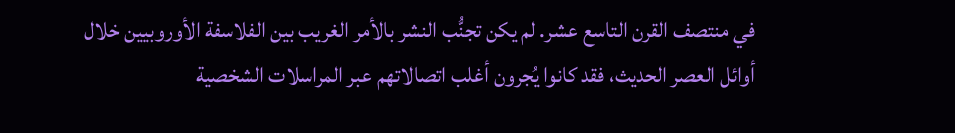في منتصف القرن التاسع عشر. لم يكن تجنُّب النشر بالأمر الغريب بين الفلاسفة الأوروبيين خلال أوائل العصر الحديث، فقد كانوا يُجرون أغلب اتصالاتهم عبر المراسلات الشخصية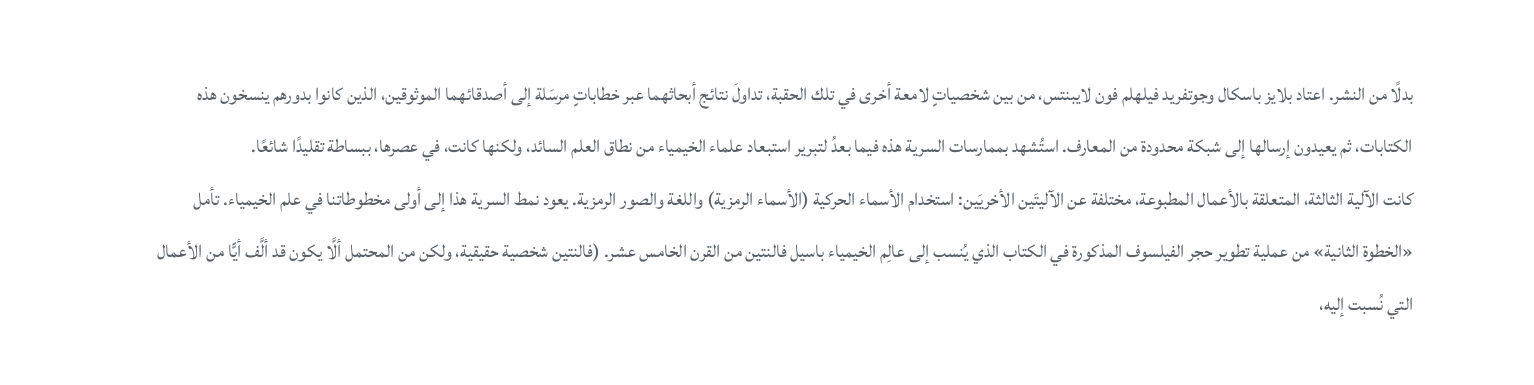بدلًا من النشر. اعتاد بلايز باسكال وجوتفريد فيلهلم فون لايبنتس، من بين شخصياتٍ لامعة أخرى في تلك الحقبة، تداولَ نتائج أبحاثهما عبر خطاباتٍ مرسَلة إلى أصدقائهما الموثوقين، الذين كانوا بدورهم ينسخون هذه الكتابات، ثم يعيدون إرسالها إلى شبكة محدودة من المعارف. استُشهد بممارسات السرية هذه فيما بعدُ لتبرير استبعاد علماء الخيمياء من نطاق العلم السائد، ولكنها كانت، في عصرها، ببساطة تقليدًا شائعًا.
كانت الآلية الثالثة، المتعلقة بالأعمال المطبوعة، مختلفة عن الآليتَين الأخريَين: استخدام الأسماء الحركية (الأسماء الرمزية) واللغة والصور الرمزية. يعود نمط السرية هذا إلى أولى مخطوطاتنا في علم الخيمياء. تأمل «الخطوة الثانية» من عملية تطوير حجر الفيلسوف المذكورة في الكتاب الذي يُنسب إلى عالِم الخيمياء باسيل فالنتين من القرن الخامس عشر. (فالنتين شخصية حقيقية، ولكن من المحتمل ألَّا يكون قد ألَّف أيًّا من الأعمال التي نُسبت إليه،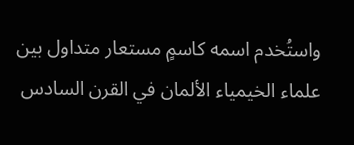واستُخدم اسمه كاسمٍ مستعار متداول بين علماء الخيمياء الألمان في القرن السادس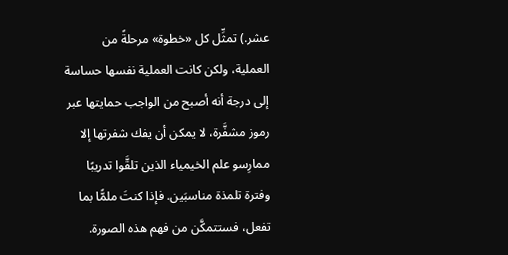عشر.) تمثِّل كل «خطوة» مرحلةً من العملية، ولكن كانت العملية نفسها حساسة إلى درجة أنه أصبح من الواجب حمايتها عبر رموز مشفَّرة، لا يمكن أن يفك شفرتها إلا ممارِسو علم الخيمياء الذين تلقَّوا تدريبًا وفترة تلمذة مناسبَين. فإذا كنتَ ملمًّا بما تفعل، فستتمكَّن من فهم هذه الصورة.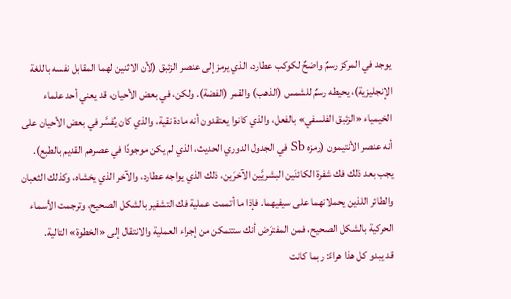يوجد في المركز رسمٌ واضحٌ لكوكب عطارد، الذي يرمز إلى عنصر الزئبق (لأن الاثنين لهما المقابل نفسه باللغة الإنجليزية)، يحيطه رسمٌ للشمس (الذهب) والقمر (الفضة). ولكن، في بعض الأحيان، قد يعني أحد علماء الخيمياء «الزئبق الفلسفي» بالفعل، والذي كانوا يعتقدون أنه مادة نقية، والذي كان يُفسَّر في بعض الأحيان على أنه عنصر الأنتيمون (رمزه Sb في الجدول الدوري الحديث، الذي لم يكن موجودًا في عصرهم القديم بالطبع). يجب بعد ذلك فك شفرة الكائنَين البشريَّين الآخرَين، ذلك الذي يواجه عطارد، والآخر الذي يخشاه، وكذلك الثعبان والطائر اللذين يحملانهما على سيفيهما. فإذا ما أتممت عملية فك التشفير بالشكل الصحيح، وترجمت الأسماء الحركية بالشكل الصحيح، فمن المفترَض أنك ستتمكن من إجراء العملية والانتقال إلى «الخطوة» التالية.
قد يبدو كل هذا هراءً: ربما كانت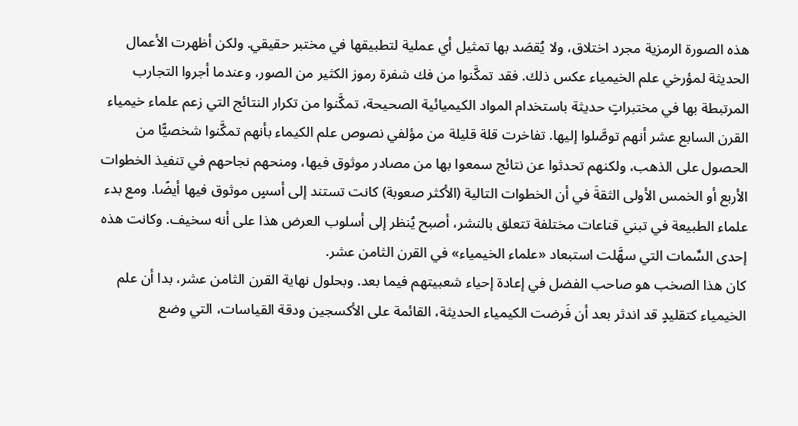هذه الصورة الرمزية مجرد اختلاق، ولا يُقصَد بها تمثيل أي عملية لتطبيقها في مختبر حقيقي. ولكن أظهرت الأعمال الحديثة لمؤرخي علم الخيمياء عكس ذلك. فقد تمكَّنوا من فك شفرة رموز الكثير من الصور، وعندما أجروا التجارب المرتبطة بها في مختبراتٍ حديثة باستخدام المواد الكيميائية الصحيحة، تمكَّنوا من تكرار النتائج التي زعم علماء خيمياء القرن السابع عشر أنهم توصَّلوا إليها. تفاخرت قلة قليلة من مؤلفي نصوص علم الكيماء بأنهم تمكَّنوا شخصيًّا من الحصول على الذهب، ولكنهم تحدثوا عن نتائج سمعوا بها من مصادر موثوق فيها، ومنحهم نجاحهم في تنفيذ الخطوات الأربع أو الخمس الأولى الثقةَ في أن الخطوات التالية (الأكثر صعوبة) كانت تستند إلى أسسٍ موثوق فيها أيضًا. ومع بدء علماء الطبيعة في تبني قناعات مختلفة تتعلق بالنشر، أصبح يُنظر إلى أسلوب العرض هذا على أنه سخيف. وكانت هذه إحدى السِّمات التي سهَّلت استبعاد «علماء الخيمياء» في القرن الثامن عشر.
كان هذا الصخب هو صاحب الفضل في إعادة إحياء شعبيتهم فيما بعد. وبحلول نهاية القرن الثامن عشر، بدا أن علم الخيمياء كتقليدٍ قد اندثر بعد أن فَرضت الكيمياء الحديثة، القائمة على الأكسجين ودقة القياسات، التي وضع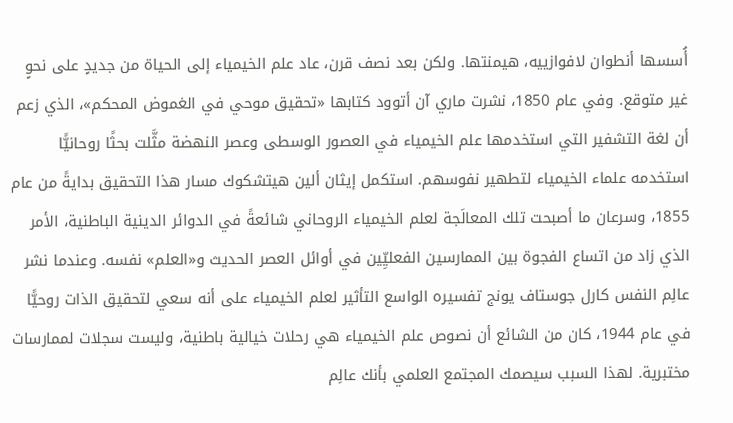أُسسها أنطوان لافوازييه، هيمنتها. ولكن بعد نصف قرن، عاد علم الخيمياء إلى الحياة من جديدٍ على نحوٍ غير متوقع. وفي عام 1850، نشرت ماري آن أتوود كتابها «تحقيق موحي في الغموض المحكم»، الذي زعم أن لغة التشفير التي استخدمها علم الخيمياء في العصور الوسطى وعصر النهضة مثَّلت بحثًا روحانيًّا استخدمه علماء الخيمياء لتطهير نفوسهم. استكمل إيثان ألين هيتشكوك مسار هذا التحقيق بدايةً من عام 1855، وسرعان ما أصبحت تلك المعالَجة لعلم الخيمياء الروحاني شائعةً في الدوائر الدينية الباطنية، الأمر الذي زاد من اتساع الفجوة بين الممارسين الفعليِّين في أوائل العصر الحديث و«العلم» نفسه. وعندما نشر عالِم النفس كارل جوستاف يونج تفسيره الواسع التأثير لعلم الخيمياء على أنه سعي لتحقيق الذات روحيًّا في عام 1944، كان من الشائع أن نصوص علم الخيمياء هي رحلات خيالية باطنية، وليست سجلات لممارسات مختبرية. لهذا السبب سيصمك المجتمع العلمي بأنك عالِم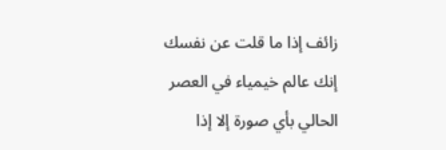زائف إذا ما قلت عن نفسك إنك عالم خيمياء في العصر الحالي بأي صورة إلا إذا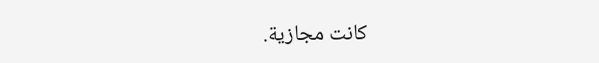كانت مجازية.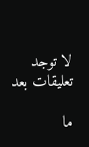لا توجد تعليقات بعد

ما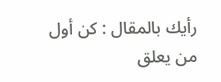رأيك بالمقال : كن أول من يعلق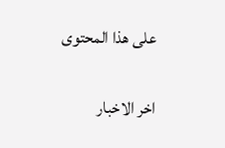على هذا المحتوى

اخر الاخبار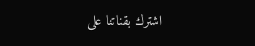اشترك بقناتنا على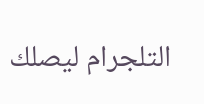التلجرام ليصلك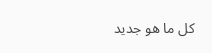كل ما هو جديد